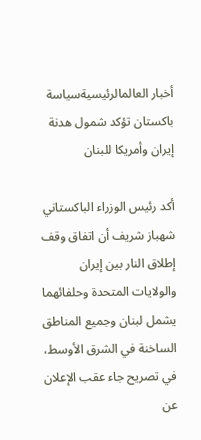أخبار العالمالرئيسيةسياسة
باكستان تؤكد شمول هدنة إيران وأمريكا للبنان

أكد رئيس الوزراء الباكستاني شهباز شريف أن اتفاق وقف إطلاق النار بين إيران والولايات المتحدة وحلفائهما يشمل لبنان وجميع المناطق الساخنة في الشرق الأوسط، في تصريح جاء عقب الإعلان عن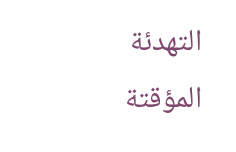التهدئة المؤقتة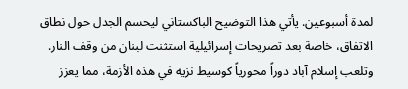لمدة أسبوعين. يأتي هذا التوضيح الباكستاني ليحسم الجدل حول نطاق الاتفاق، خاصة بعد تصريحات إسرائيلية استثنت لبنان من وقف النار. وتلعب إسلام آباد دوراً محورياً كوسيط نزيه في هذه الأزمة، مما يعزز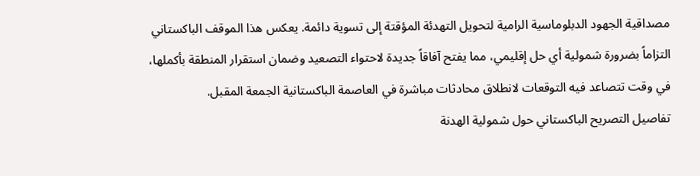مصداقية الجهود الدبلوماسية الرامية لتحويل التهدئة المؤقتة إلى تسوية دائمة. يعكس هذا الموقف الباكستاني التزاماً بضرورة شمولية أي حل إقليمي، مما يفتح آفاقاً جديدة لاحتواء التصعيد وضمان استقرار المنطقة بأكملها، في وقت تتصاعد فيه التوقعات لانطلاق محادثات مباشرة في العاصمة الباكستانية الجمعة المقبل.
تفاصيل التصريح الباكستاني حول شمولية الهدنة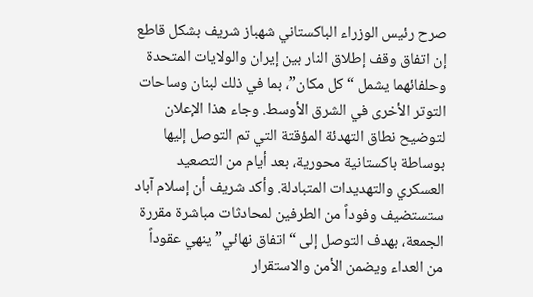صرح رئيس الوزراء الباكستاني شهباز شريف بشكل قاطع إن اتفاق وقف إطلاق النار بين إيران والولايات المتحدة وحلفائهما يشمل “كل مكان”، بما في ذلك لبنان وساحات التوتر الأخرى في الشرق الأوسط. وجاء هذا الإعلان لتوضيح نطاق التهدئة المؤقتة التي تم التوصل إليها بوساطة باكستانية محورية، بعد أيام من التصعيد العسكري والتهديدات المتبادلة. وأكد شريف أن إسلام آباد ستستضيف وفوداً من الطرفين لمحادثات مباشرة مقررة الجمعة، بهدف التوصل إلى “اتفاق نهائي” ينهي عقوداً من العداء ويضمن الأمن والاستقرار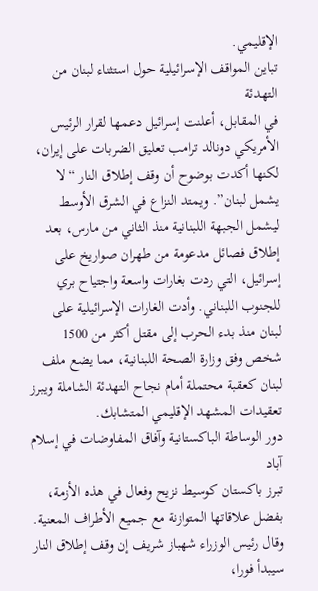الإقليمي.
تباين المواقف الإسرائيلية حول استثناء لبنان من التهدئة
في المقابل، أعلنت إسرائيل دعمها لقرار الرئيس الأمريكي دونالد ترامب تعليق الضربات على إيران، لكنها أكدت بوضوح أن وقف إطلاق النار “لا يشمل لبنان”. ويمتد النزاع في الشرق الأوسط ليشمل الجبهة اللبنانية منذ الثاني من مارس، بعد إطلاق فصائل مدعومة من طهران صواريخ على إسرائيل، التي ردت بغارات واسعة واجتياح بري للجنوب اللبناني. وأدت الغارات الإسرائيلية على لبنان منذ بدء الحرب إلى مقتل أكثر من 1500 شخص وفق وزارة الصحة اللبنانية، مما يضع ملف لبنان كعقبة محتملة أمام نجاح التهدئة الشاملة ويبرز تعقيدات المشهد الإقليمي المتشابك.
دور الوساطة الباكستانية وآفاق المفاوضات في إسلام آباد
تبرز باكستان كوسيط نزيح وفعال في هذه الأزمة، بفضل علاقاتها المتوازنة مع جميع الأطراف المعنية. وقال رئيس الوزراء شهباز شريف إن وقف إطلاق النار سيبدأ فورا،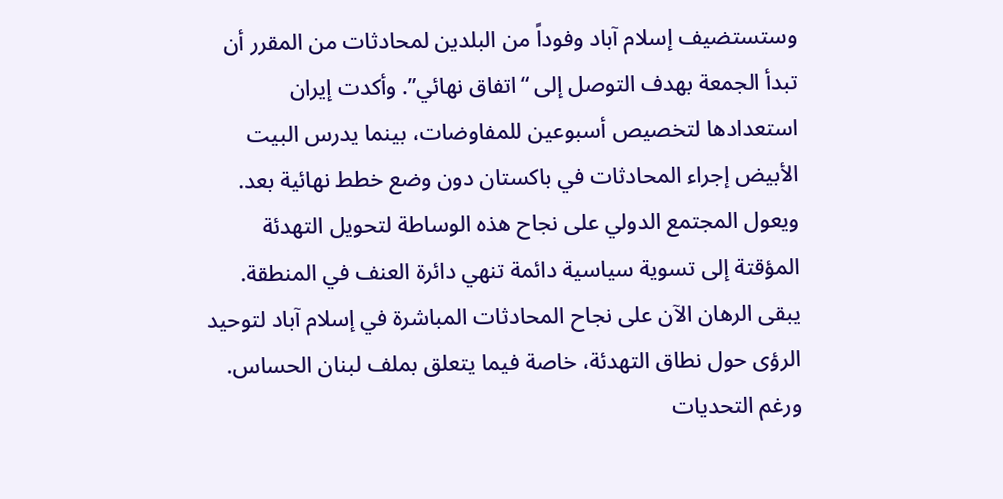وستستضيف إسلام آباد وفوداً من البلدين لمحادثات من المقرر أن تبدأ الجمعة بهدف التوصل إلى “اتفاق نهائي”. وأكدت إيران استعدادها لتخصيص أسبوعين للمفاوضات، بينما يدرس البيت الأبيض إجراء المحادثات في باكستان دون وضع خطط نهائية بعد. ويعول المجتمع الدولي على نجاح هذه الوساطة لتحويل التهدئة المؤقتة إلى تسوية سياسية دائمة تنهي دائرة العنف في المنطقة.
يبقى الرهان الآن على نجاح المحادثات المباشرة في إسلام آباد لتوحيد الرؤى حول نطاق التهدئة، خاصة فيما يتعلق بملف لبنان الحساس. ورغم التحديات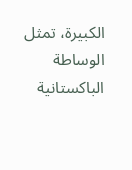الكبيرة، تمثل الوساطة الباكستانية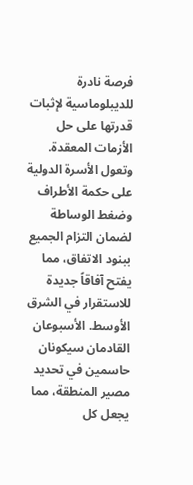فرصة نادرة للديبلوماسية لإثبات قدرتها على حل الأزمات المعقدة. وتعول الأسرة الدولية على حكمة الأطراف وضغط الوساطة لضمان التزام الجميع ببنود الاتفاق، مما يفتح آفاقاً جديدة للاستقرار في الشرق الأوسط. الأسبوعان القادمان سيكونان حاسمين في تحديد مصير المنطقة، مما يجعل كل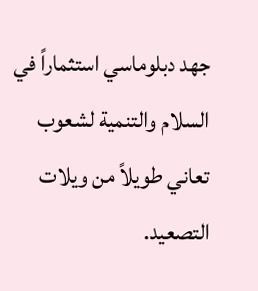جهد دبلوماسي استثماراً في السلام والتنمية لشعوب تعاني طويلاً من ويلات التصعيد.